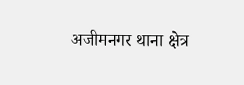अजीमनगर थाना क्षेत्र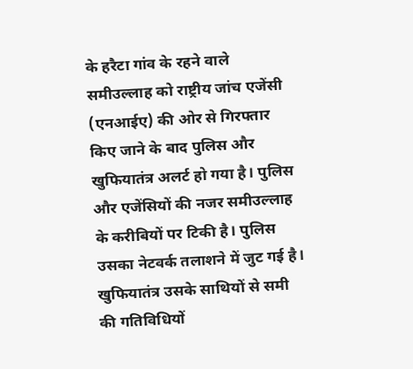के हरैटा गांव के रहने वाले समीउल्लाह को राष्ट्रीय जांच एजेंसी (एनआईए) की ओर से गिरफ्तार किए जाने के बाद पुलिस और खुफियातंत्र अलर्ट हो गया है। पुलिस और एजेंसियों की नजर समीउल्लाह के करीबियों पर टिकी है। पुलिस उसका नेटवर्क तलाशने में जुट गई है।
खुफियातंत्र उसके साथियों से समी की गतिविधियों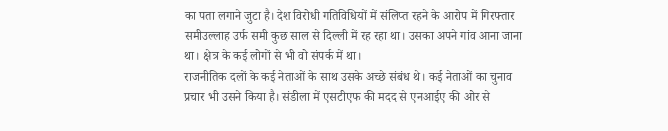का पता लगाने जुटा है। देश विरोधी गतिविधियों में संलिप्त रहने के आरोप में गिरफ्तार समीउल्लाह उर्फ समी कुछ साल से दिल्ली में रह रहा था। उसका अपने गांव आना जाना था। क्षेत्र के कई लोगों से भी वो संपर्क में था।
राजनीतिक दलों के कई नेताओं के साथ उसके अच्छे संबंध थे। कई नेताओं का चुनाव प्रचार भी उसने किया है। संडीला में एसटीएफ की मदद से एनआईए की ओर से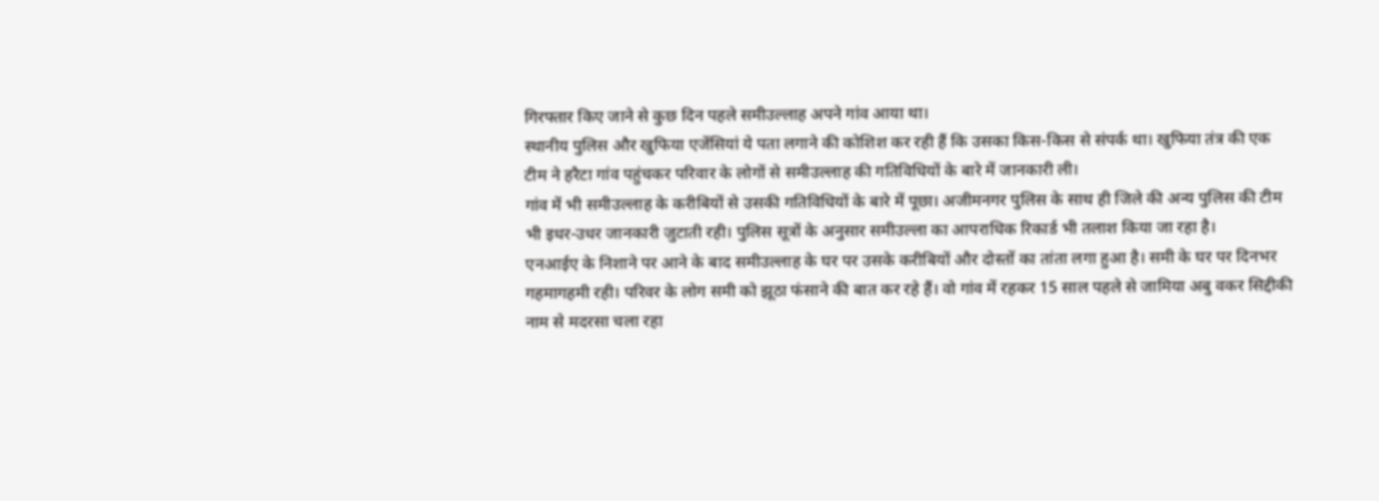गिरफ्तार किए जाने से कुछ दिन पहले समीउल्लाह अपने गांव आया था।
स्थानीय पुलिस और खुफिया एजेंसियां ये पता लगाने की कोशिश कर रही हैं कि उसका किस-किस से संपर्क था। खुफिया तंत्र की एक टीम ने हरैटा गांव पहुंचकर परिवार के लोगों से समीउल्लाह की गतिविधियों के बारे में जानकारी ली।
गांव में भी समीउल्लाह के करीबियों से उसकी गतिविधियों के बारे में पूछा। अजीमनगर पुलिस के साथ ही जिले की अन्य पुलिस की टीम भी इधर-उधर जानकारी जुटाती रही। पुलिस सूत्रों के अनुसार समीउल्ला का आपराधिक रिकार्ड भी तलाश किया जा रहा है।
एनआईए के निशाने पर आने के बाद समीउल्लाह के घर पर उसके करीबियों और दोस्तों का तांता लगा हुआ है। समी के घर पर दिनभर गहमागहमी रही। परिवर के लोग समी को झूठा फंसाने की बात कर रहे हैं। वो गांव में रहकर 15 साल पहले से जामिया अबु वकर सिद्दीकी नाम से मदरसा चला रहा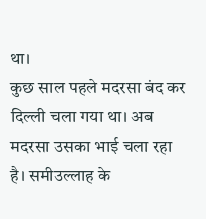था।
कुछ साल पहले मदरसा बंद कर दिल्ली चला गया था। अब मदरसा उसका भाई चला रहा है। समीउल्लाह के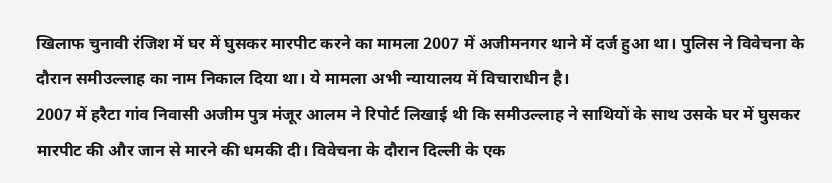खिलाफ चुनावी रंजिश में घर में घुसकर मारपीट करने का मामला 2007 में अजीमनगर थाने में दर्ज हुआ था। पुलिस ने विवेचना के दौरान समीउल्लाह का नाम निकाल दिया था। ये मामला अभी न्यायालय में विचाराधीन है।
2007 में हरैटा गांव निवासी अजीम पुत्र मंजूर आलम ने रिपोर्ट लिखाई थी कि समीउल्लाह ने साथियों के साथ उसके घर में घुसकर मारपीट की और जान से मारने की धमकी दी। विवेचना के दौरान दिल्ली के एक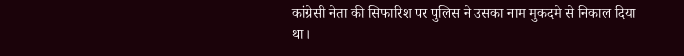कांग्रेसी नेता की सिफारिश पर पुलिस ने उसका नाम मुकदमे से निकाल दिया था।